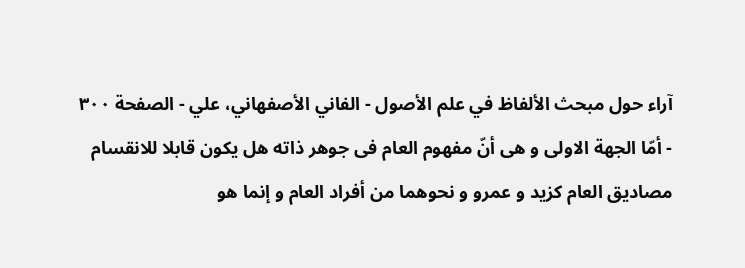آراء حول مبحث الألفاظ في علم الأصول - الفاني الأصفهاني، علي - الصفحة ٣٠٠ - أمّا الجهة الاولى و هى أنّ مفهوم العام فى جوهر ذاته هل يكون قابلا للانقسام
مصاديق العام كزيد و عمرو و نحوهما من أفراد العام و إنما هو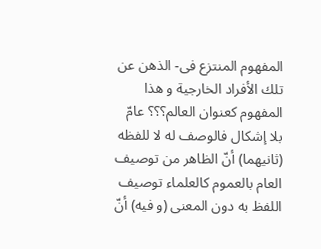المفهوم المنتزع فى- الذهن عن تلك الأفراد الخارجية و هذا المفهوم كعنوان العالم؟؟؟ عامّ بلا إشكال فالوصف له لا للفظه (ثانيهما) أنّ الظاهر من توصيف العام بالعموم كالعلماء توصيف اللفظ به دون المعنى (و فيه) أنّ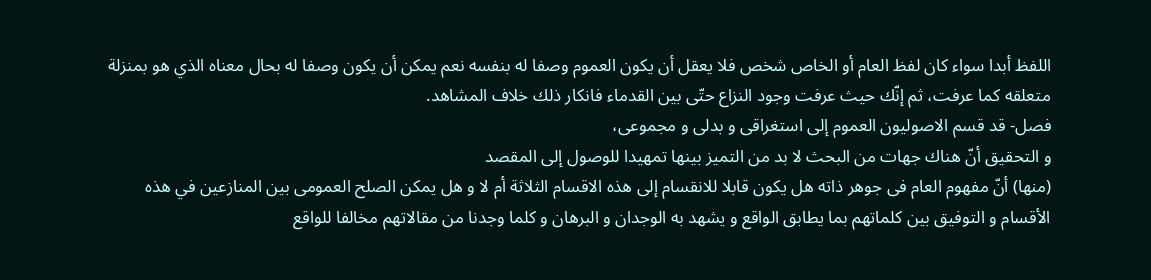اللفظ أبدا سواء كان لفظ العام أو الخاص شخص فلا يعقل أن يكون العموم وصفا له بنفسه نعم يمكن أن يكون وصفا له بحال معناه الذي هو بمنزلة متعلقه كما عرفت، ثم إنّك حيث عرفت وجود النزاع حتّى بين القدماء فانكار ذلك خلاف المشاهد.
فصل- قد قسم الاصوليون العموم إلى استغراقى و بدلى و مجموعى،
و التحقيق أنّ هناك جهات من البحث لا بد من التميز بينها تمهيدا للوصول إلى المقصد
(منها) أنّ مفهوم العام فى جوهر ذاته هل يكون قابلا للانقسام إلى هذه الاقسام الثلاثة أم لا و هل يمكن الصلح العمومى بين المنازعين في هذه الأقسام و التوفيق بين كلماتهم بما يطابق الواقع و يشهد به الوجدان و البرهان و كلما وجدنا من مقالاتهم مخالفا للواقع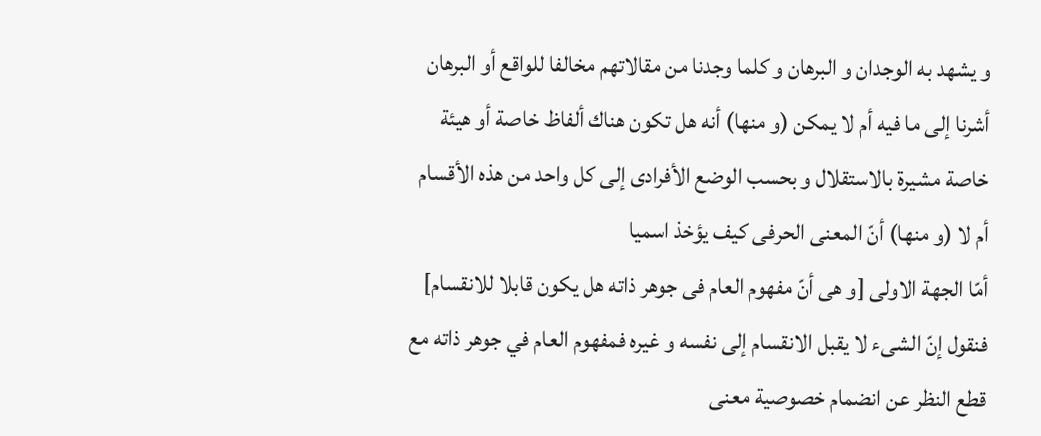و يشهد به الوجدان و البرهان و كلما وجدنا من مقالاتهم مخالفا للواقع أو البرهان أشرنا إلى ما فيه أم لا يمكن (و منها) أنه هل تكون هناك ألفاظ خاصة أو هيئة خاصة مشيرة بالاستقلال و بحسب الوضع الأفرادى إلى كل واحد من هذه الأقسام أم لا (و منها) أنّ المعنى الحرفى كيف يؤخذ اسميا
أمّا الجهة الاولى [و هى أنّ مفهوم العام فى جوهر ذاته هل يكون قابلا للانقسام]
فنقول إنّ الشىء لا يقبل الانقسام إلى نفسه و غيره فمفهوم العام في جوهر ذاته مع قطع النظر عن انضمام خصوصية معنى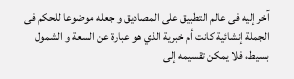آخر إليه فى عالم التطبيق على المصاديق و جعله موضوعا للحكم فى الجملة إنشائية كانت أم خبرية الذي هو عبارة عن السعة و الشمول بسيط، فلا يمكن تقسيمه إلى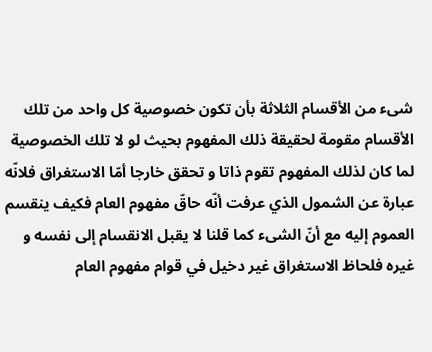شىء من الأقسام الثلاثة بأن تكون خصوصية كل واحد من تلك الأقسام مقومة لحقيقة ذلك المفهوم بحيث لو لا تلك الخصوصية لما كان لذلك المفهوم تقوم ذاتا و تحقق خارجا أمّا الاستغراق فلانّه عبارة عن الشمول الذي عرفت أنّه حاقّ مفهوم العام فكيف ينقسم العموم إليه مع أنّ الشىء كما قلنا لا يقبل الانقسام إلى نفسه و غيره فلحاظ الاستغراق غير دخيل في قوام مفهوم العام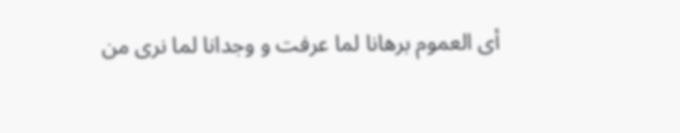أى العموم برهانا لما عرفت و وجدانا لما نرى من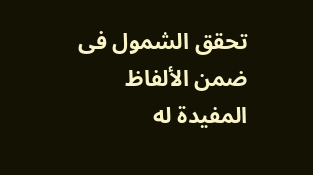تحقق الشمول فى ضمن الألفاظ المفيدة له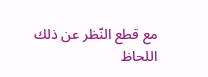مع قطع النّظر عن ذلك اللحاظ